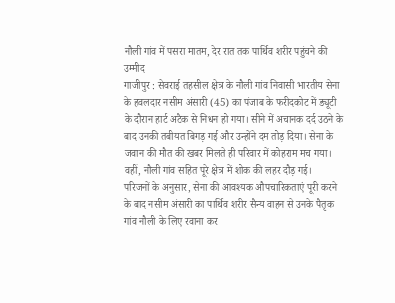नौली गांव में पसरा मातम, देर रात तक पार्थिव शरीर पहुंचने की उम्मीद
गाजीपुर : सेवराई तहसील क्षेत्र के नौली गांव निवासी भारतीय सेना के हवलदार नसीम अंसारी (45) का पंजाब के फरीदकोट में ड्यूटी के दौरान हार्ट अटैक से निधन हो गया। सीने में अचानक दर्द उठने के बाद उनकी तबीयत बिगड़ गई और उन्होंने दम तोड़ दिया। सेना के जवान की मौत की खबर मिलते ही परिवार में कोहराम मच गया। वहीं, नौली गांव सहित पूरे क्षेत्र में शोक की लहर दौड़ गई।
परिजनों के अनुसार, सेना की आवश्यक औपचारिकताएं पूरी करने के बाद नसीम अंसारी का पार्थिव शरीर सैन्य वाहन से उनके पैतृक गांव नौली के लिए रवाना कर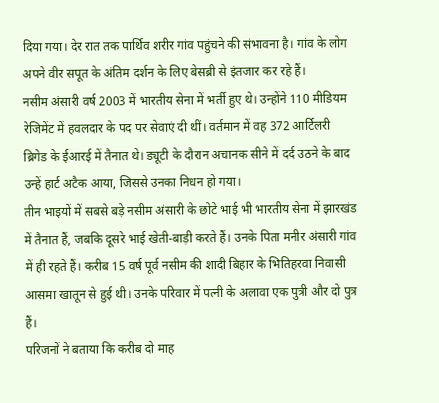दिया गया। देर रात तक पार्थिव शरीर गांव पहुंचने की संभावना है। गांव के लोग अपने वीर सपूत के अंतिम दर्शन के लिए बेसब्री से इंतजार कर रहे हैं।
नसीम अंसारी वर्ष 2003 में भारतीय सेना में भर्ती हुए थे। उन्होंने 110 मीडियम रेजिमेंट में हवलदार के पद पर सेवाएं दी थीं। वर्तमान में वह 372 आर्टिलरी ब्रिगेड के ईआरई में तैनात थे। ड्यूटी के दौरान अचानक सीने में दर्द उठने के बाद उन्हें हार्ट अटैक आया, जिससे उनका निधन हो गया।
तीन भाइयों में सबसे बड़े नसीम अंसारी के छोटे भाई भी भारतीय सेना में झारखंड में तैनात हैं, जबकि दूसरे भाई खेती-बाड़ी करते हैं। उनके पिता मनीर अंसारी गांव में ही रहते हैं। करीब 15 वर्ष पूर्व नसीम की शादी बिहार के भितिहरवा निवासी आसमा खातून से हुई थी। उनके परिवार में पत्नी के अलावा एक पुत्री और दो पुत्र हैं।
परिजनों ने बताया कि करीब दो माह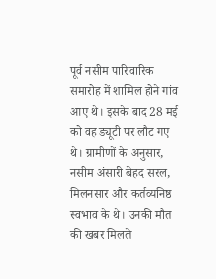पूर्व नसीम पारिवारिक समारोह में शामिल होने गांव आए थे। इसके बाद 28 मई को वह ड्यूटी पर लौट गए थे। ग्रामीणों के अनुसार, नसीम अंसारी बेहद सरल, मिलनसार और कर्तव्यनिष्ठ स्वभाव के थे। उनकी मौत की खबर मिलते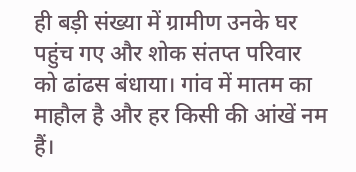ही बड़ी संख्या में ग्रामीण उनके घर पहुंच गए और शोक संतप्त परिवार को ढांढस बंधाया। गांव में मातम का माहौल है और हर किसी की आंखें नम हैं।